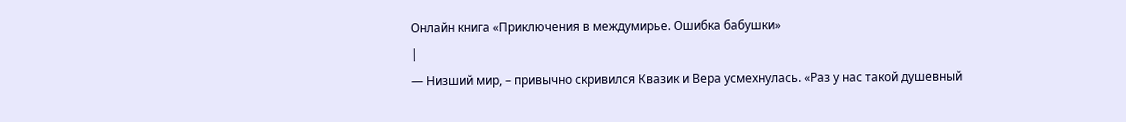Онлайн книга «Приключения в междумирье. Ошибка бабушки»
|
— Низший мир, – привычно скривился Квазик и Вера усмехнулась. «Раз у нас такой душевный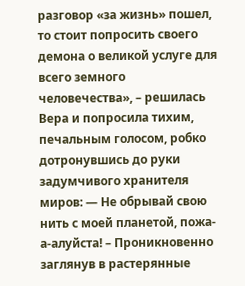разговор «за жизнь» пошел, то стоит попросить своего демона о великой услуге для всего земного человечества», – решилась Вера и попросила тихим, печальным голосом, робко дотронувшись до руки задумчивого хранителя миров: — Не обрывай свою нить с моей планетой, пожа-а-алуйста! – Проникновенно заглянув в растерянные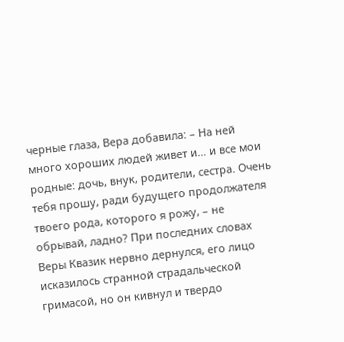черные глаза, Вера добавила: – На ней много хороших людей живет и… и все мои родные: дочь, внук, родители, сестра. Очень тебя прошу, ради будущего продолжателя твоего рода, которого я рожу, – не обрывай, ладно? При последних словах Веры Квазик нервно дернулся, его лицо исказилось странной страдальческой гримасой, но он кивнул и твердо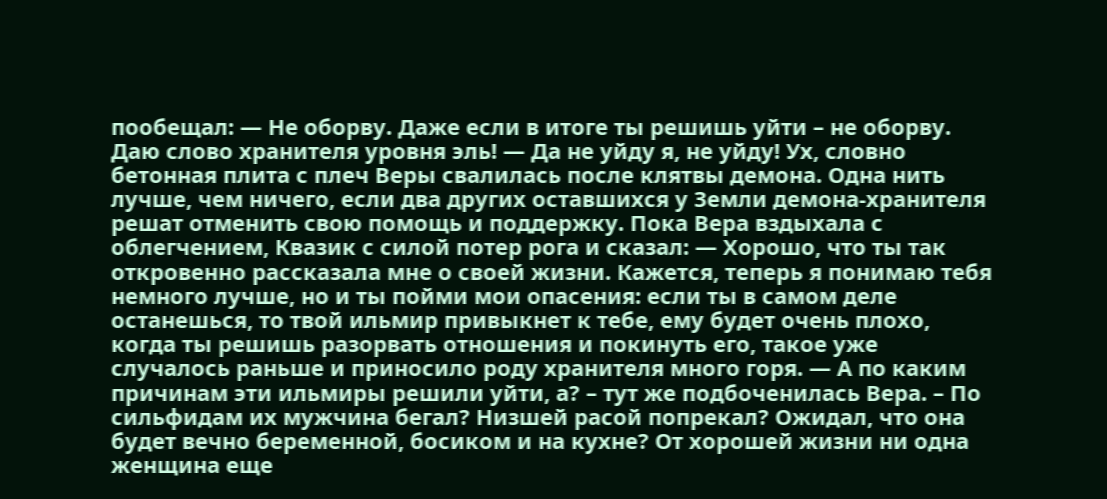пообещал: — Не оборву. Даже если в итоге ты решишь уйти – не оборву. Даю слово хранителя уровня эль! — Да не уйду я, не уйду! Ух, словно бетонная плита с плеч Веры свалилась после клятвы демона. Одна нить лучше, чем ничего, если два других оставшихся у Земли демона-хранителя решат отменить свою помощь и поддержку. Пока Вера вздыхала с облегчением, Квазик с силой потер рога и сказал: — Хорошо, что ты так откровенно рассказала мне о своей жизни. Кажется, теперь я понимаю тебя немного лучше, но и ты пойми мои опасения: если ты в самом деле останешься, то твой ильмир привыкнет к тебе, ему будет очень плохо, когда ты решишь разорвать отношения и покинуть его, такое уже случалось раньше и приносило роду хранителя много горя. — А по каким причинам эти ильмиры решили уйти, а? – тут же подбоченилась Вера. – По сильфидам их мужчина бегал? Низшей расой попрекал? Ожидал, что она будет вечно беременной, босиком и на кухне? От хорошей жизни ни одна женщина еще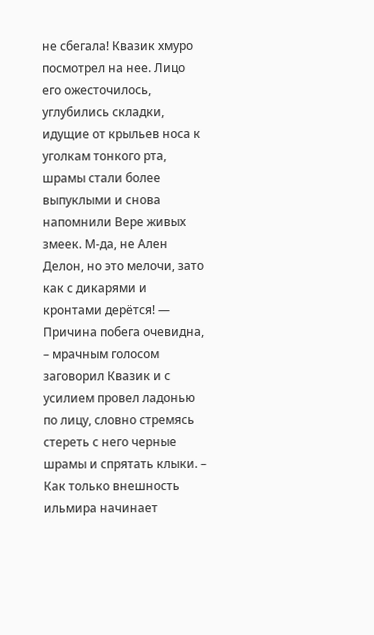не сбегала! Квазик хмуро посмотрел на нее. Лицо его ожесточилось, углубились складки, идущие от крыльев носа к уголкам тонкого рта, шрамы стали более выпуклыми и снова напомнили Вере живых змеек. М-да, не Ален Делон, но это мелочи, зато как с дикарями и кронтами дерётся! — Причина побега очевидна, – мрачным голосом заговорил Квазик и с усилием провел ладонью по лицу, словно стремясь стереть с него черные шрамы и спрятать клыки. – Как только внешность ильмира начинает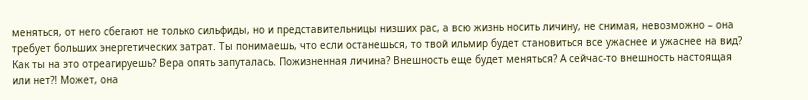меняться, от него сбегают не только сильфиды, но и представительницы низших рас, а всю жизнь носить личину, не снимая, невозможно – она требует больших энергетических затрат. Ты понимаешь, что если останешься, то твой ильмир будет становиться все ужаснее и ужаснее на вид? Как ты на это отреагируешь? Вера опять запуталась. Пожизненная личина? Внешность еще будет меняться? А сейчас-то внешность настоящая или нет?! Может, она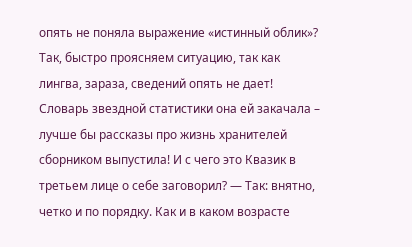опять не поняла выражение «истинный облик»? Так, быстро проясняем ситуацию, так как лингва, зараза, сведений опять не дает! Словарь звездной статистики она ей закачала – лучше бы рассказы про жизнь хранителей сборником выпустила! И с чего это Квазик в третьем лице о себе заговорил? — Так: внятно, четко и по порядку. Как и в каком возрасте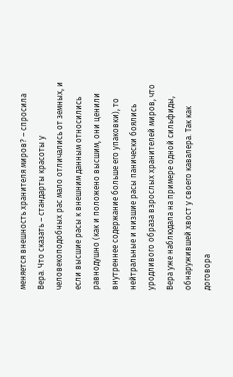меняется внешность хранителя миров? – спросила Вера. Что сказать – стандарты красоты у человекоподобных рас мало отличались от земных, и если высшие расы к внешним данным относились равнодушно (как и положено высшим, они ценили внутреннее содержание больше его упаковки), то нейтральные и низшие расы панически боялись уродливого образа взрослых хранителей миров, что Вера уже наблюдала на примере одной сильфиды, обнаружившей хвост у своего кавалера. Так как договора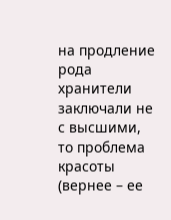на продление рода хранители заключали не с высшими, то проблема красоты (вернее – ее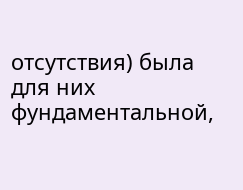отсутствия) была для них фундаментальной,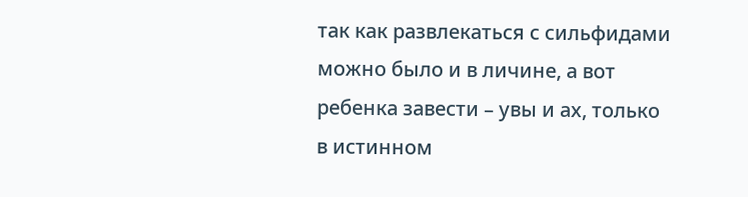так как развлекаться с сильфидами можно было и в личине, а вот ребенка завести – увы и ах, только в истинном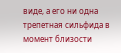виде, а его ни одна трепетная сильфида в момент близости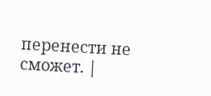перенести не сможет. |